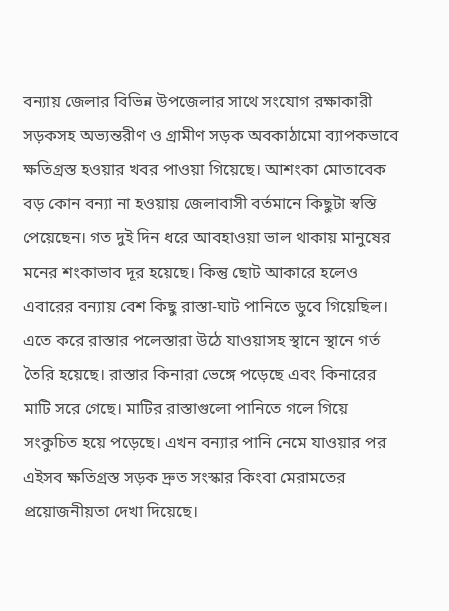বন্যায় জেলার বিভিন্ন উপজেলার সাথে সংযোগ রক্ষাকারী সড়কসহ অভ্যন্তরীণ ও গ্রামীণ সড়ক অবকাঠামো ব্যাপকভাবে ক্ষতিগ্রস্ত হওয়ার খবর পাওয়া গিয়েছে। আশংকা মোতাবেক বড় কোন বন্যা না হওয়ায় জেলাবাসী বর্তমানে কিছুটা স্বস্তি পেয়েছেন। গত দুই দিন ধরে আবহাওয়া ভাল থাকায় মানুষের মনের শংকাভাব দূর হয়েছে। কিন্তু ছোট আকারে হলেও এবারের বন্যায় বেশ কিছু রাস্তা-ঘাট পানিতে ডুবে গিয়েছিল। এতে করে রাস্তার পলেস্তারা উঠে যাওয়াসহ স্থানে স্থানে গর্ত তৈরি হয়েছে। রাস্তার কিনারা ভেঙ্গে পড়েছে এবং কিনারের মাটি সরে গেছে। মাটির রাস্তাগুলো পানিতে গলে গিয়ে সংকুচিত হয়ে পড়েছে। এখন বন্যার পানি নেমে যাওয়ার পর এইসব ক্ষতিগ্রস্ত সড়ক দ্রুত সংস্কার কিংবা মেরামতের প্রয়োজনীয়তা দেখা দিয়েছে।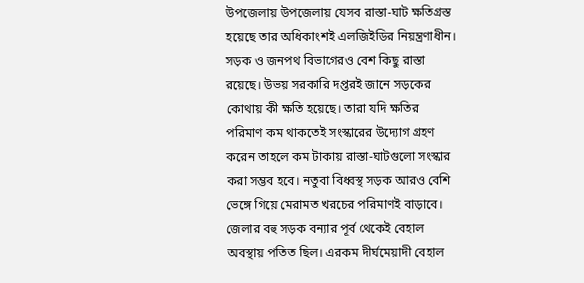উপজেলায় উপজেলায় যেসব রাস্তা-ঘাট ক্ষতিগ্রস্ত হয়েছে তার অধিকাংশই এলজিইডির নিয়ন্ত্রণাধীন। সড়ক ও জনপথ বিভাগেরও বেশ কিছু রাস্তা রয়েছে। উভয় সরকারি দপ্তরই জানে সড়কের কোথায় কী ক্ষতি হয়েছে। তারা যদি ক্ষতির পরিমাণ কম থাকতেই সংস্কারের উদ্যোগ গ্রহণ করেন তাহলে কম টাকায় রাস্তা-ঘাটগুলো সংস্কার করা সম্ভব হবে। নতুবা বিধ্বস্থ সড়ক আরও বেশি ভেঙ্গে গিয়ে মেরামত খরচের পরিমাণই বাড়াবে।
জেলার বহু সড়ক বন্যার পূর্ব থেকেই বেহাল অবস্থায় পতিত ছিল। এরকম দীর্ঘমেয়াদী বেহাল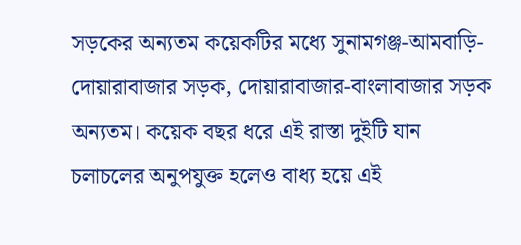সড়কের অন্যতম কয়েকটির মধ্যে সুনামগঞ্জ-আমবাড়ি-দোয়ারাবাজার সড়ক, দোয়ারাবাজার-বাংলাবাজার সড়ক অন্যতম। কয়েক বছর ধরে এই রাস্তা দুইটি যান চলাচলের অনুপযুক্ত হলেও বাধ্য হয়ে এই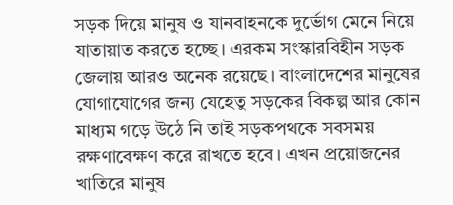সড়ক দিয়ে মানুষ ও যানবাহনকে দুর্ভোগ মেনে নিয়ে যাতায়াত করতে হচ্ছে। এরকম সংস্কারবিহীন সড়ক জেলায় আরও অনেক রয়েছে। বাংলাদেশের মানুষের যোগাযোগের জন্য যেহেতু সড়কের বিকল্প আর কোন মাধ্যম গড়ে উঠে নি তাই সড়কপথকে সবসময় রক্ষণাবেক্ষণ করে রাখতে হবে। এখন প্রয়োজনের খাতিরে মানুষ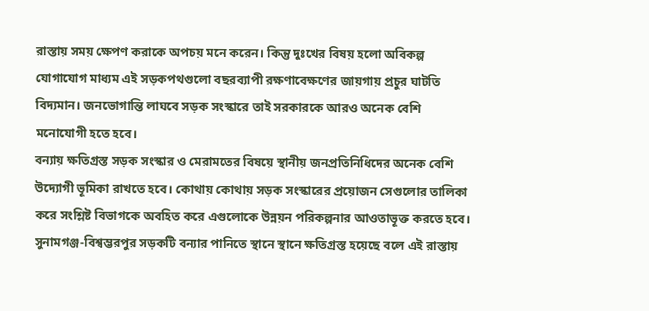রাস্তায় সময় ক্ষেপণ করাকে অপচয় মনে করেন। কিন্তু দুঃখের বিষয় হলো অবিকল্প যোগাযোগ মাধ্যম এই সড়কপথগুলো বছরব্যাপী রক্ষণাবেক্ষণের জায়গায় প্রচুর ঘাটতি বিদ্যমান। জনভোগান্তি লাঘবে সড়ক সংস্কারে তাই সরকারকে আরও অনেক বেশি মনোযোগী হতে হবে।
বন্যায় ক্ষতিগ্রস্ত সড়ক সংস্কার ও মেরামতের বিষয়ে স্থানীয় জনপ্রতিনিধিদের অনেক বেশি উদ্যোগী ভূমিকা রাখতে হবে। কোথায় কোথায় সড়ক সংস্কারের প্রয়োজন সেগুলোর তালিকা করে সংশ্লিষ্ট বিভাগকে অবহিত করে এগুলোকে উন্নয়ন পরিকল্পনার আওতাভূক্ত করতে হবে। সুনামগঞ্জ-বিশ্বম্ভরপুর সড়কটি বন্যার পানিতে স্থানে স্থানে ক্ষতিগ্রস্ত হয়েছে বলে এই রাস্তায়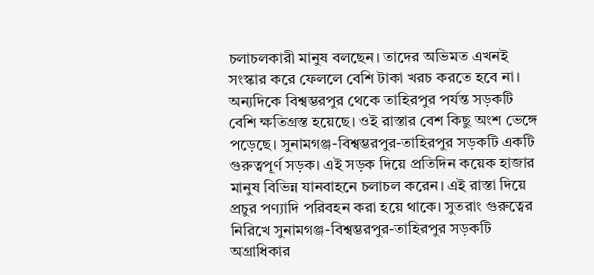চলাচলকারী মানুষ বলছেন। তাদের অভিমত এখনই সংস্কার করে ফেললে বেশি টাকা খরচ করতে হবে না। অন্যদিকে বিশ্বম্ভরপুর থেকে তাহিরপুর পর্যন্ত সড়কটি বেশি ক্ষতিগ্রস্ত হয়েছে। ওই রাস্তার বেশ কিছু অংশ ভেঙ্গে পড়েছে। সুনামগঞ্জ-বিশ্বম্ভরপুর-তাহিরপুর সড়কটি একটি গুরুত্বপূর্ণ সড়ক। এই সড়ক দিয়ে প্রতিদিন কয়েক হাজার মানুষ বিভিন্ন যানবাহনে চলাচল করেন। এই রাস্তা দিয়ে প্রচুর পণ্যাদি পরিবহন করা হয়ে থাকে। সুতরাং গুরুত্বের নিরিখে সুনামগঞ্জ-বিশ্বম্ভরপুর-তাহিরপুর সড়কটি অগ্রাধিকার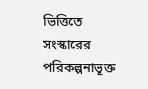ভিত্তিতে সংস্কারের পরিকল্পনাভূক্ত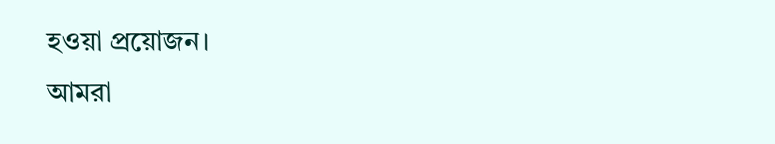হওয়া প্রয়োজন।
আমরা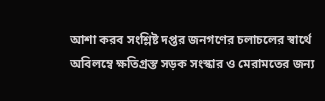আশা করব সংশ্লিষ্ট দপ্তর জনগণের চলাচলের স্বার্থে অবিলম্বে ক্ষতিগ্রস্ত সড়ক সংস্কার ও মেরামতের জন্য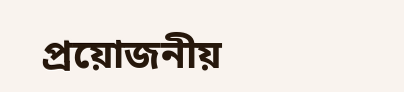প্রয়োজনীয়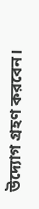উদ্যোগ গ্রহণ করবেন।